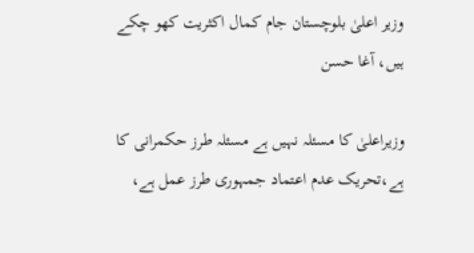وزیر اعلیٰ بلوچستان جام کمال اکثریت کھو چکے ہیں، آغا حسن

وزیراعلیٰ کا مسئلہ نہیں ہے مسئلہ طرز حکمرانی کا ہے،تحریک عدم اعتماد جمہوری طرز عمل ہے،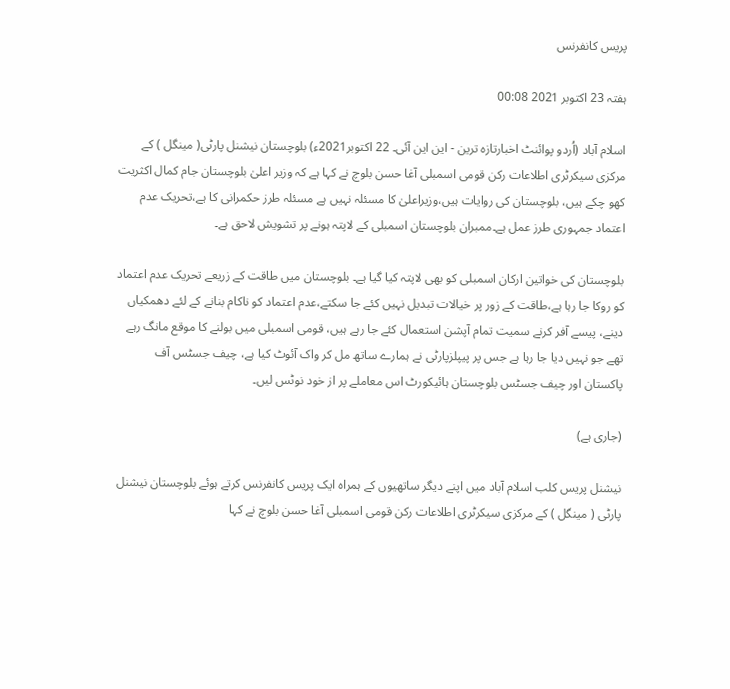پریس کانفرنس

ہفتہ 23 اکتوبر 2021 00:08

اسلام آباد (اُردو پوائنٹ اخبارتازہ ترین - این این آئی۔ 22 اکتوبر2021ء) بلوچستان نیشنل پارٹی( مینگل ) کے مرکزی سیکرٹری اطلاعات رکن قومی اسمبلی آغا حسن بلوچ نے کہا ہے کہ وزیر اعلیٰ بلوچستان جام کمال اکثریت کھو چکے ہیں، بلوچستان کی روایات ہیں،وزیراعلیٰ کا مسئلہ نہیں ہے مسئلہ طرز حکمرانی کا ہے،تحریک عدم اعتماد جمہوری طرز عمل ہے۔ممبران بلوچستان اسمبلی کے لاپتہ ہونے پر تشویش لاحق ہے۔

بلوچستان کی خواتین ارکان اسمبلی کو بھی لاپتہ کیا گیا ہے۔ بلوچستان میں طاقت کے زریعے تحریک عدم اعتماد کو روکا جا رہا ہے،طاقت کے زور پر خیالات تبدیل نہیں کئے جا سکتے،عدم اعتماد کو ناکام بنانے کے لئے دھمکیاں دینے، پیسے آفر کرنے سمیت تمام آپشن استعمال کئے جا رہے ہیں، قومی اسمبلی میں بولنے کا موقع مانگ رہے تھے جو نہیں دیا جا رہا ہے جس پر پیپلزپارٹی نے ہمارے ساتھ مل کر واک آئوٹ کیا ہے، چیف جسٹس آف پاکستان اور چیف جسٹس بلوچستان ہائیکورٹ اس معاملے پر از خود نوٹس لیں۔

(جاری ہے)

نیشنل پریس کلب اسلام آباد میں اپنے دیگر ساتھیوں کے ہمراہ ایک پریس کانفرنس کرتے ہوئے بلوچستان نیشنل پارٹی ( مینگل ) کے مرکزی سیکرٹری اطلاعات رکن قومی اسمبلی آغا حسن بلوچ نے کہا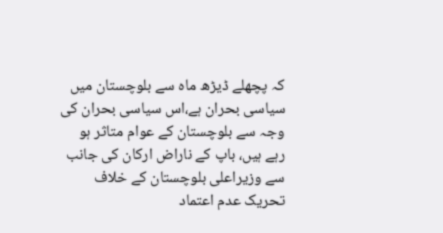کہ پچھلے ڈیڑھ ماہ سے بلوچستان میں سیاسی بحران ہے،اس سیاسی بحران کی وجہ سے بلوچستان کے عوام متاثر ہو رہے ہیں، باپ کے ناراض ارکان کی جانب سے وزیراعلی بلوچستان کے خلاف تحریک عدم اعتماد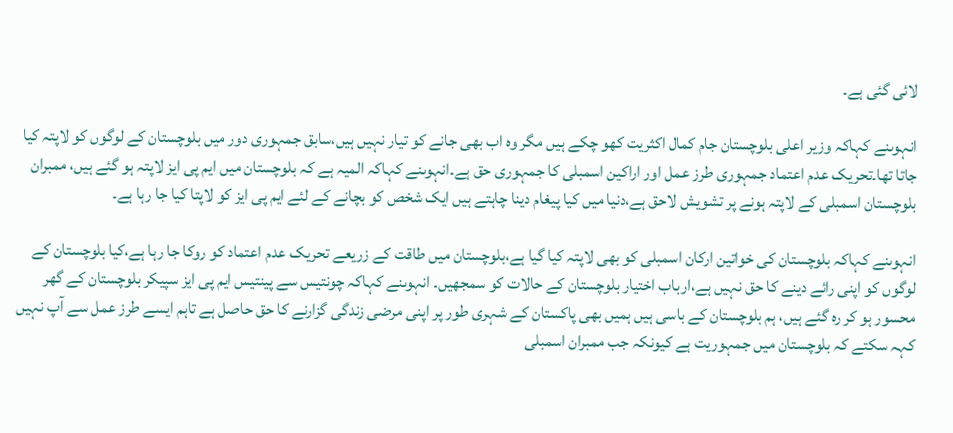لائی گئی ہے۔

انہوںنے کہاکہ وزیر اعلی بلوچستان جام کمال اکثریت کھو چکے ہیں مگر وہ اب بھی جانے کو تیار نہیں ہیں،سابق جمہوری دور میں بلوچستان کے لوگوں کو لاپتہ کیا جاتا تھا۔تحریک عدم اعتماد جمہوری طرز عمل اور اراکین اسمبلی کا جمہوری حق ہے۔انہوںنے کہاکہ المیہ ہے کہ بلوچستان میں ایم پی ایز لاپتہ ہو گئے ہیں، ممبران بلوچستان اسمبلی کے لاپتہ ہونے پر تشویش لاحق ہے،دنیا میں کیا پیغام دینا چاہتے ہیں ایک شخص کو بچانے کے لئے ایم پی ایز کو لاپتا کیا جا رہا ہے۔

انہوںنے کہاکہ بلوچستان کی خواتین ارکان اسمبلی کو بھی لاپتہ کیا گیا ہے،بلوچستان میں طاقت کے زریعے تحریک عدم اعتماد کو روکا جا رہا ہے،کیا بلوچستان کے لوگوں کو اپنی رائے دینے کا حق نہیں ہے،ارباب اختیار بلوچستان کے حالات کو سمجھیں۔ انہوںنے کہاکہ چونتیس سے پینتیس ایم پی ایز سپیکر بلوچستان کے گھر محسور ہو کر رہ گئے ہیں، ہم بلوچستان کے باسی ہیں ہمیں بھی پاکستان کے شہری طور پر اپنی مرضی زندگی گزارنے کا حق حاصل ہے تاہم ایسے طرز عمل سے آپ نہیں کہہ سکتے کہ بلوچستان میں جمہوریت ہے کیونکہ جب ممبران اسمبلی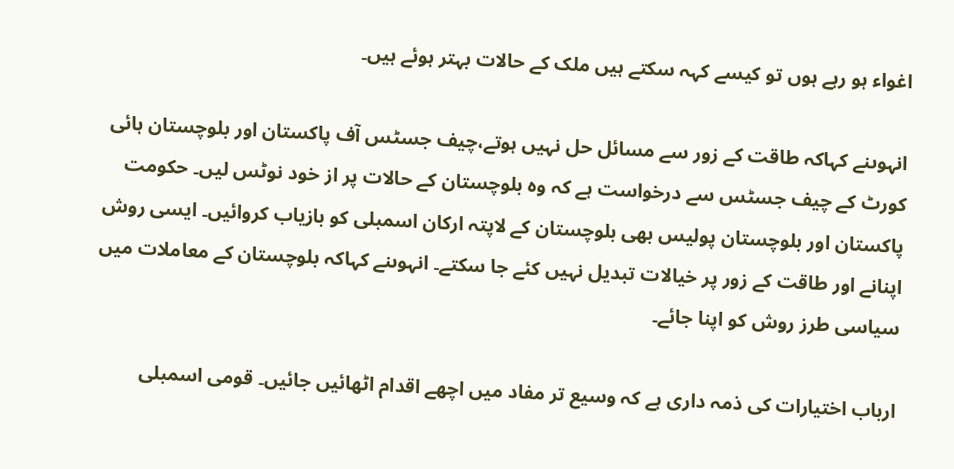اغواء ہو رہے ہوں تو کیسے کہہ سکتے ہیں ملک کے حالات بہتر ہوئے ہیں۔

انہوںنے کہاکہ طاقت کے زور سے مسائل حل نہیں ہوتے،چیف جسٹس آف پاکستان اور بلوچستان ہائی کورٹ کے چیف جسٹس سے درخواست ہے کہ وہ بلوچستان کے حالات پر از خود نوٹس لیں۔ حکومت پاکستان اور بلوچستان پولیس بھی بلوچستان کے لاپتہ ارکان اسمبلی کو بازیاب کروائیں۔ ایسی روش اپنانے اور طاقت کے زور پر خیالات تبدیل نہیں کئے جا سکتے۔ انہوںنے کہاکہ بلوچستان کے معاملات میں سیاسی طرز روش کو اپنا جائے۔

ارباب اختیارات کی ذمہ داری ہے کہ وسیع تر مفاد میں اچھے اقدام اٹھائیں جائیں۔ قومی اسمبلی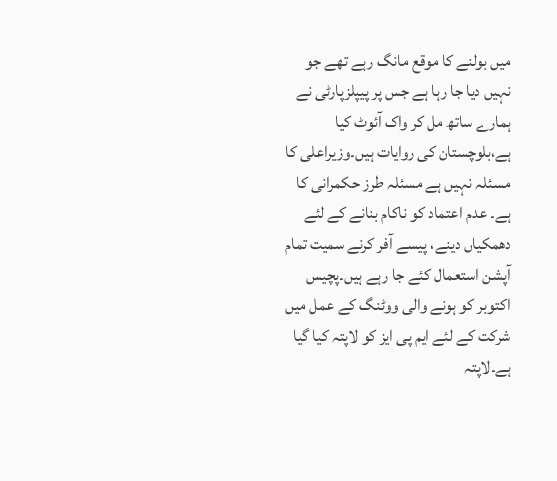میں بولنے کا موقع مانگ رہے تھے جو نہیں دیا جا رہا ہے جس پر پیپلزپارٹی نے ہمارے ساتھ مل کر واک آئوٹ کیا ہے،بلوچستان کی روایات ہیں۔وزیراعلی کا مسئلہ نہیں ہے مسئلہ طرز حکمرانی کا ہے۔ عدم اعتماد کو ناکام بنانے کے لئے دھمکیاں دینے، پیسے آفر کرنے سمیت تمام آپشن استعمال کئے جا رہے ہیں۔پچیس اکتوبر کو ہونے والی ووٹنگ کے عمل میں شرکت کے لئے ایم پی ایز کو لاپتہ کیا گیا ہے۔لاپتہ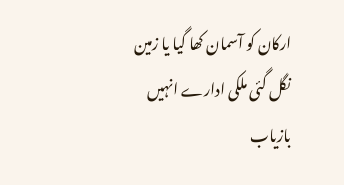ارکان کو آسمان کھا گیا یا زمین نگل گئی ملکی ادارے انہیں بازیاب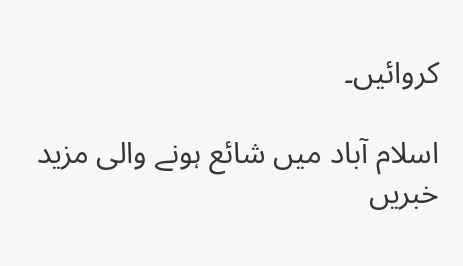کروائیں۔

اسلام آباد میں شائع ہونے والی مزید خبریں